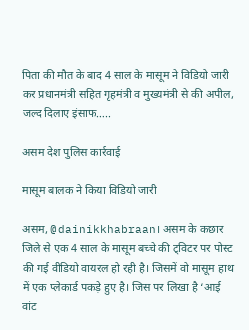पिता की मौत के बाद 4 साल के मासूम ने विडियो जारी कर प्रधानमंत्री सहित गृहमंत्री व मुख्यमंत्री से की अपील, जल्द‌ दिलाए इंसाफ…..

असम देश पुलिस कार्रवाई

मासूम बालक ने किया विडियो जारी

असम, @dainikkhabraan। असम के कछार जिले से एक 4 साल के मासूम बच्चे की ट्विटर पर पोस्ट की गई वीडियो वायरल हो रही है। जिसमें वो मासूम हाथ में एक प्लेकार्ड पकड़े हुए है। जिस पर लिखा है ‘आई वांट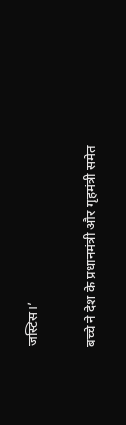जस्टिस।’

बच्चे ने देश के प्रधानमंत्री और गृहमंत्री समेत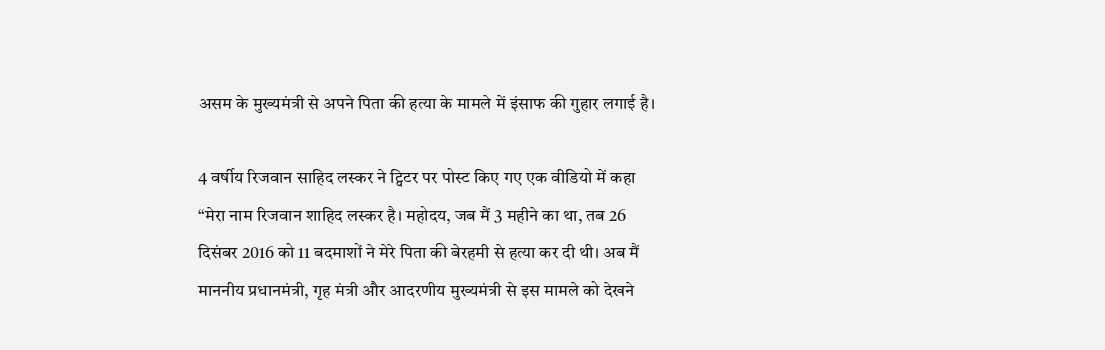असम के मुख्यमंत्री से अपने पिता की हत्या के मामले में इंसाफ की गुहार लगाई है।

4 वर्षीय रिजवान साहिद लस्कर ने ट्विटर पर पोस्ट किए गए एक वीडियो में कहा “मेरा नाम रिजवान शाहिद लस्कर है। महोदय, जब मैं 3 महीने का था, तब 26 दिसंबर 2016 को 11 बदमाशों ने मेरे पिता की बेरहमी से हत्या कर दी थी। अब मैं माननीय प्रधानमंत्री, गृह मंत्री और आदरणीय मुख्यमंत्री से इस मामले को देखने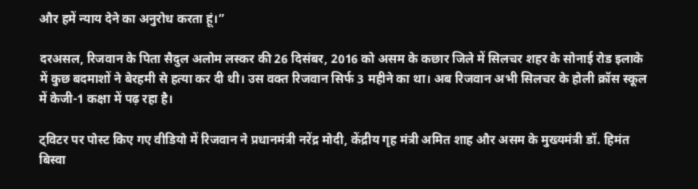और हमें न्याय देने का अनुरोध करता हूं।”

दरअसल, रिजवान के पिता सैदुल अलोम लस्कर की 26 दिसंबर, 2016 को असम के कछार जिले में सिलचर शहर के सोनाई रोड इलाके में कुछ बदमाशों ने बेरहमी से हत्या कर दी थी। उस वक्त रिजवान सिर्फ 3 महीने का था। अब रिजवान अभी सिलचर के होली क्रॉस स्कूल में केजी-1 कक्षा में पढ़ रहा है।

ट्विटर पर पोस्ट किए गए वीडियो में रिजवान ने प्रधानमंत्री नरेंद्र मोदी, केंद्रीय गृह मंत्री अमित शाह और असम के मुख्यमंत्री डॉ. हिमंत बिस्वा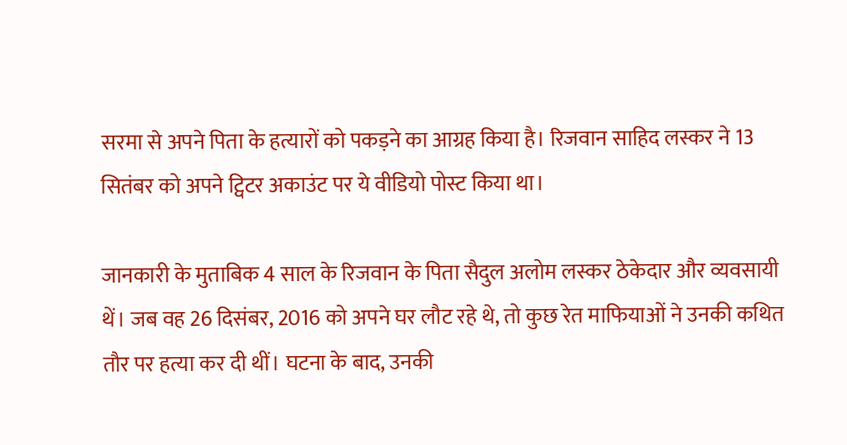सरमा से अपने पिता के हत्यारों को पकड़ने का आग्रह किया है। रिजवान साहिद लस्कर ने 13 सितंबर को अपने ट्विटर अकाउंट पर ये वीडियो पोस्ट किया था।

जानकारी के मुताबिक 4 साल के रिजवान के पिता सैदुल अलोम लस्कर ठेकेदार और व्यवसायी थें। जब वह 26 दिसंबर, 2016 को अपने घर लौट रहे थे, तो कुछ रेत माफियाओं ने उनकी कथित तौर पर हत्या कर दी थीं। घटना के बाद, उनकी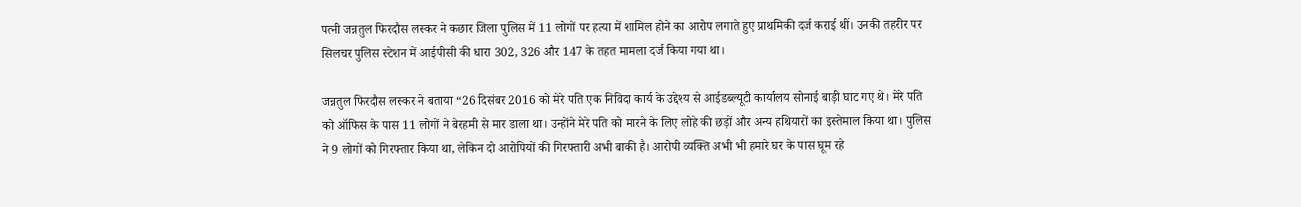पत्नी जन्नतुल फिरदौस लस्कर ने कछार जिला पुलिस में 11 लोगों पर हत्या में शामिल होने का आरोप लगाते हुए प्राथमिकी दर्ज कराई थीं। उनकी तहरीर पर सिलचर पुलिस स्टेशन में आईपीसी की धारा 302, 326 और 147 के तहत मामला दर्ज किया गया था।

जन्नतुल फिरदौस लस्कर ने बताया “26 दिसंबर 2016 को मेरे पति एक निविदा कार्य के उद्देश्य से आईडब्ल्यूटी कार्यालय सोनाई बाड़ी घाट गए थे। मेरे पति को ऑफिस के पास 11 लोगों ने बेरहमी से मार डाला था। उन्होंने मेरे पति को मारने के लिए लोहे की छड़ों और अन्य हथियारों का इस्तेमाल किया था। पुलिस ने 9 लोगों को गिरफ्तार किया था, लेकिन दो आरोपियों की गिरफ्तारी अभी बाकी है। आरोपी व्यक्ति अभी भी हमारे घर के पास घूम रहे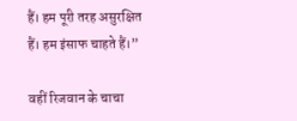हैं। हम पूरी तरह असुरक्षित हैं। हम इंसाफ चाहते हैं।”

वहीं रिजवान के चाचा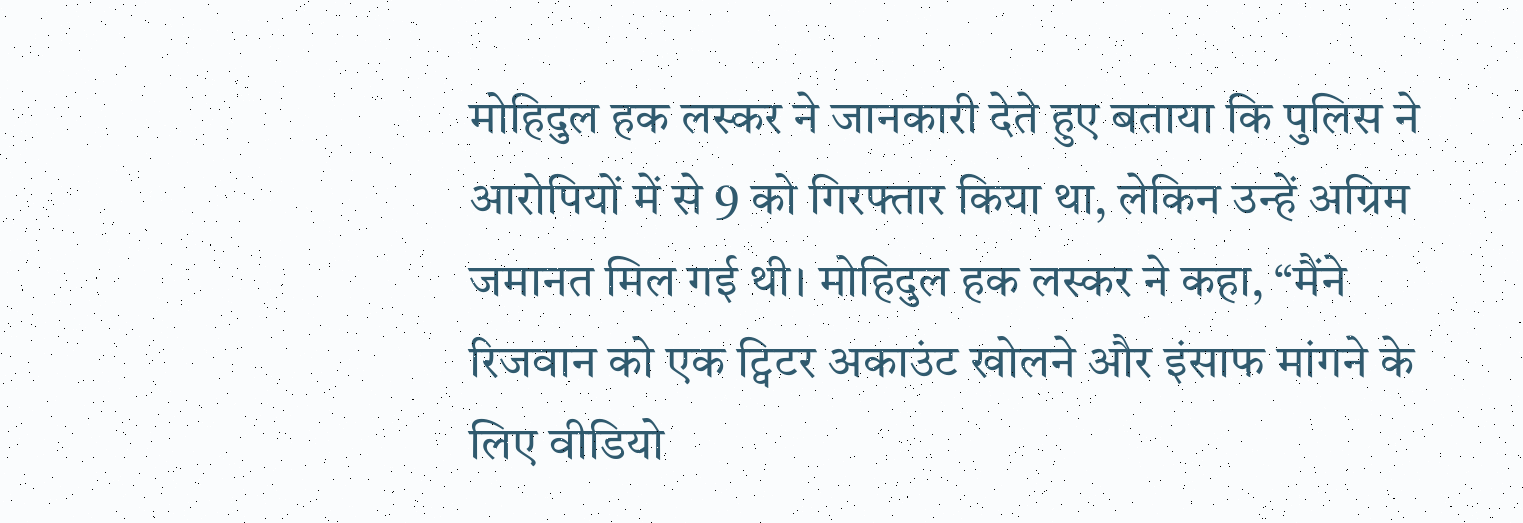मोहिदुल हक लस्कर ने जानकारी देते हुए बताया कि पुलिस ने आरोपियों में से 9 को गिरफ्तार किया था, लेकिन उन्हें अग्रिम जमानत मिल गई थी। मोहिदुल हक लस्कर ने कहा, “मैंने रिजवान को एक ट्विटर अकाउंट खोलने और इंसाफ मांगने के लिए वीडियो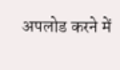अपलोड करने में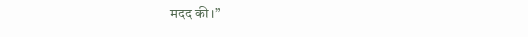मदद की।”